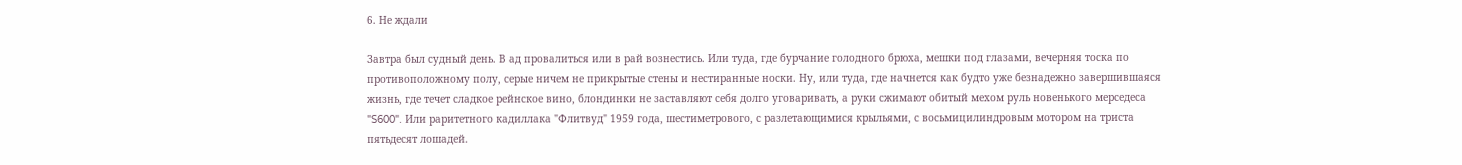6. Не ждали

Завтра был судный день. В ад провалиться или в рай вознестись. Или туда, где бурчание голодного брюха, мешки под глазами, вечерняя тоска по противоположному полу, серые ничем не прикрытые стены и нестиранные носки. Ну, или туда, где начнется как будто уже безнадежно завершившаяся жизнь, где течет сладкое рейнское вино, блондинки не заставляют себя долго уговаривать, а руки сжимают обитый мехом руль новенького мерседеса "S600". Или раритетного кадиллака "Флитвуд" 1959 года, шестиметрового, с разлетающимися крыльями, с восьмицилиндровым мотором на триста пятьдесят лошадей.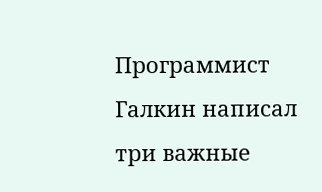Программист Галкин написал три важные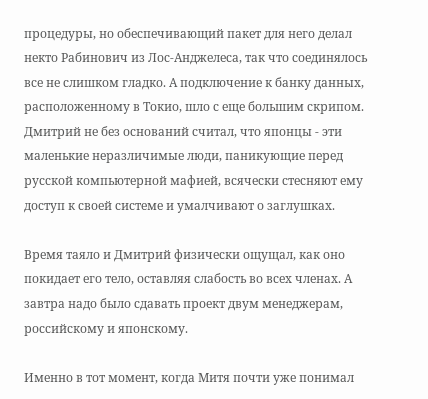процедуры, но обеспечивающий пакет для него делал некто Рабинович из Лос-Анджелеса, так что соединялось все не слишком гладко. А подключение к банку данных, расположенному в Токио, шло с еще большим скрипом. Дмитрий не без оснований считал, что японцы - эти маленькие неразличимые люди, паникующие перед русской компьютерной мафией, всячески стесняют ему доступ к своей системе и умалчивают о заглушках.

Время таяло и Дмитрий физически ощущал, как оно покидает его тело, оставляя слабость во всех членах. А завтра надо было сдавать проект двум менеджерам, российскому и японскому.

Именно в тот момент, когда Митя почти уже понимал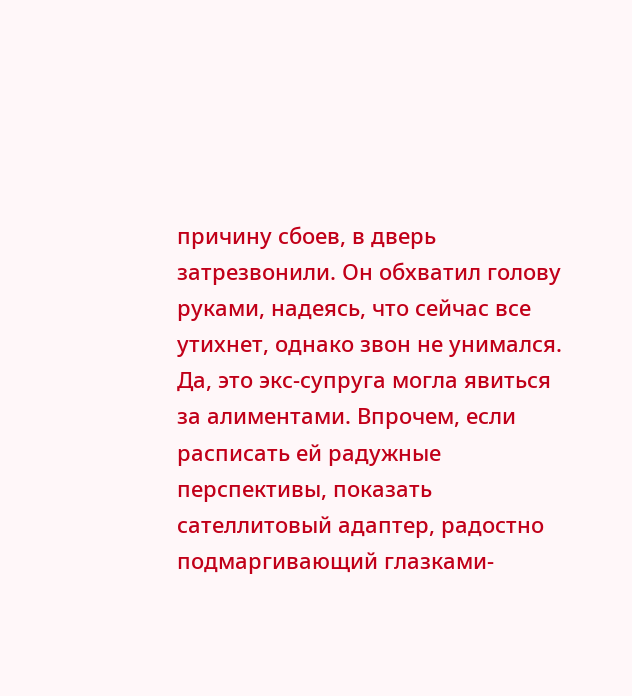причину сбоев, в дверь затрезвонили. Он обхватил голову руками, надеясь, что сейчас все утихнет, однако звон не унимался. Да, это экс-супруга могла явиться за алиментами. Впрочем, если расписать ей радужные перспективы, показать сателлитовый адаптер, радостно подмаргивающий глазками-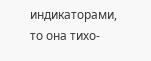индикаторами, то она тихо-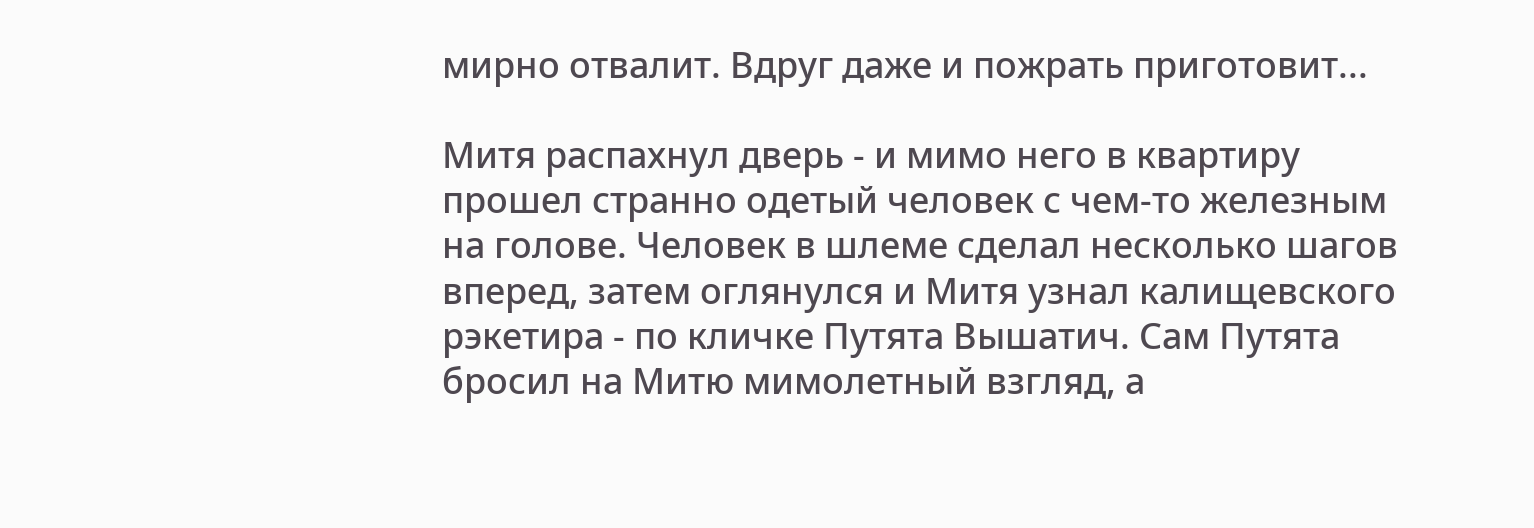мирно отвалит. Вдруг даже и пожрать приготовит...

Митя распахнул дверь - и мимо него в квартиру прошел странно одетый человек с чем-то железным на голове. Человек в шлеме сделал несколько шагов вперед, затем оглянулся и Митя узнал калищевского рэкетира - по кличке Путята Вышатич. Сам Путята бросил на Митю мимолетный взгляд, а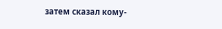затем сказал кому-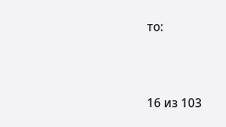то:



16 из 103